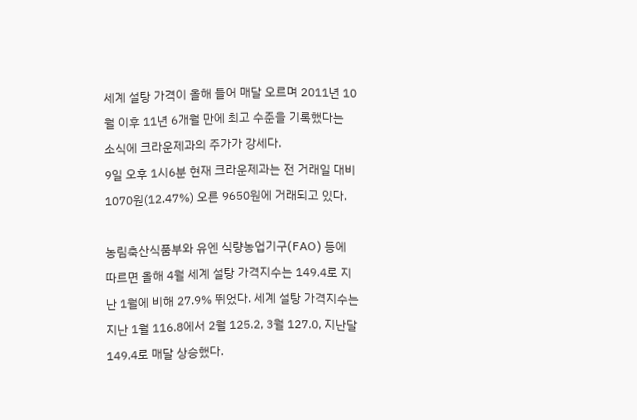세계 설탕 가격이 올해 들어 매달 오르며 2011년 10월 이후 11년 6개월 만에 최고 수준을 기록했다는 소식에 크라운제과의 주가가 강세다.
9일 오후 1시6분 현재 크라운제과는 전 거래일 대비 1070원(12.47%) 오른 9650원에 거래되고 있다.

농림축산식품부와 유엔 식량농업기구(FAO) 등에 따르면 올해 4월 세계 설탕 가격지수는 149.4로 지난 1월에 비해 27.9% 뛰었다. 세계 설탕 가격지수는 지난 1월 116.8에서 2월 125.2, 3월 127.0, 지난달 149.4로 매달 상승했다.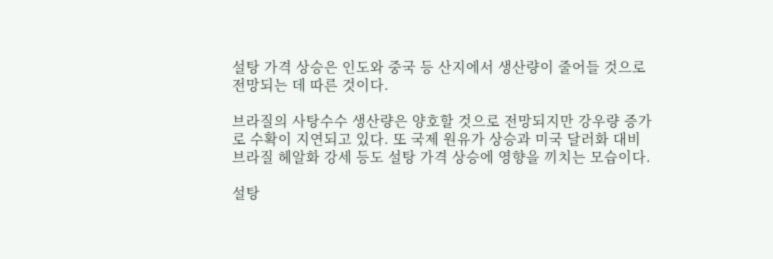설탕 가격 상승은 인도와 중국 등 산지에서 생산량이 줄어들 것으로 전망되는 데 따른 것이다.

브라질의 사탕수수 생산량은 양호할 것으로 전망되지만 강우량 증가로 수확이 지연되고 있다. 또 국제 원유가 상승과 미국 달러화 대비 브라질 헤알화 강세 등도 설탕 가격 상승에 영향을 끼치는 모습이다.

설탕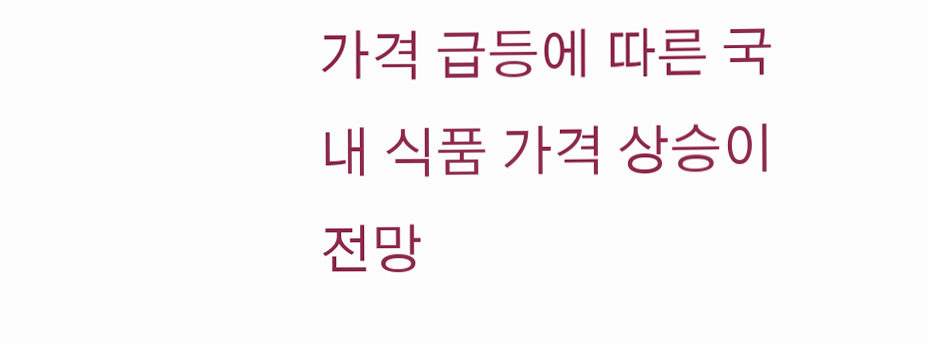가격 급등에 따른 국내 식품 가격 상승이 전망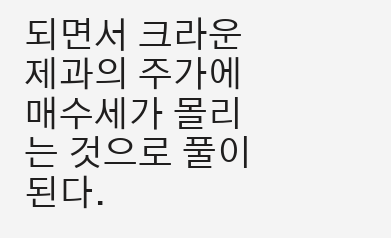되면서 크라운제과의 주가에 매수세가 몰리는 것으로 풀이된다.